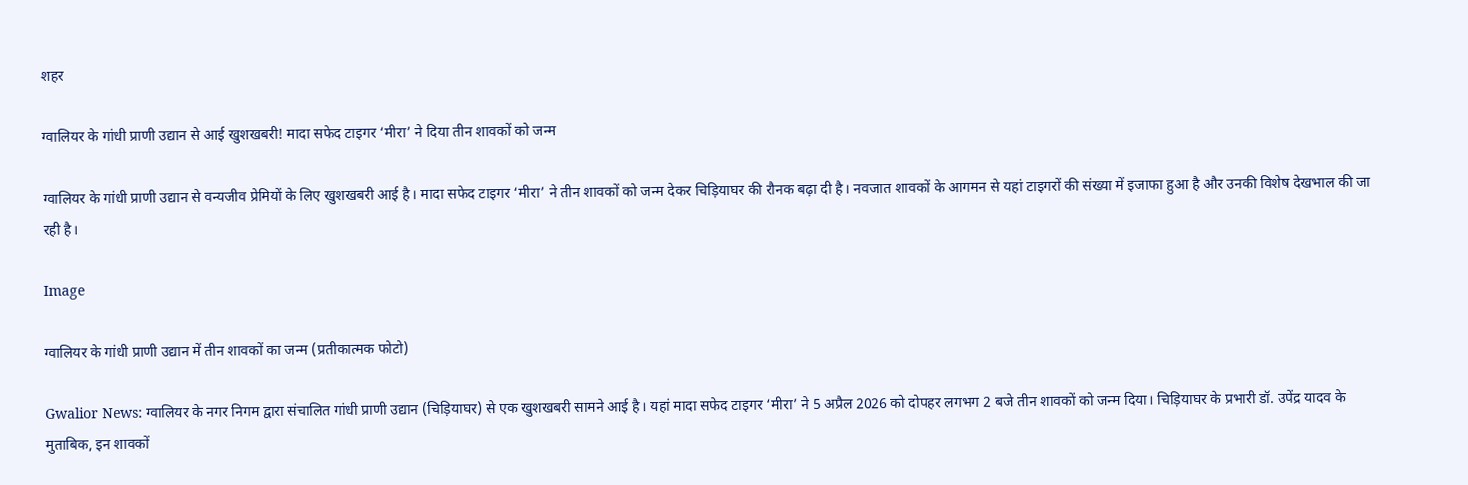शहर

ग्वालियर के गांधी प्राणी उद्यान से आई खुशखबरी! मादा सफेद टाइगर ‘मीरा’ ने दिया तीन शावकों को जन्म

ग्वालियर के गांधी प्राणी उद्यान से वन्यजीव प्रेमियों के लिए खुशखबरी आई है। मादा सफेद टाइगर ‘मीरा’ ने तीन शावकों को जन्म देकर चिड़ियाघर की रौनक बढ़ा दी है। नवजात शावकों के आगमन से यहां टाइगरों की संख्या में इजाफा हुआ है और उनकी विशेष देखभाल की जा रही है।

Image

ग्वालियर के गांधी प्राणी उद्यान में तीन शावकों का जन्म (प्रतीकात्मक फोटो)

Gwalior News: ग्वालियर के नगर निगम द्वारा संचालित गांधी प्राणी उद्यान (चिड़ियाघर) से एक खुशखबरी सामने आई है। यहां मादा सफेद टाइगर ‘मीरा’ ने 5 अप्रैल 2026 को दोपहर लगभग 2 बजे तीन शावकों को जन्म दिया। चिड़ियाघर के प्रभारी डॉ. उपेंद्र यादव के मुताबिक, इन शावकों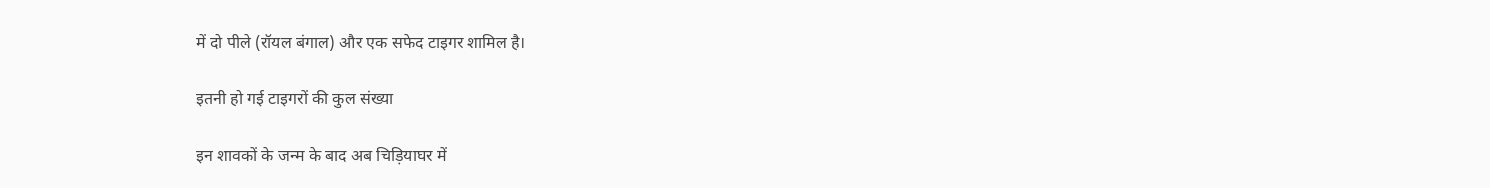में दो पीले (रॉयल बंगाल) और एक सफेद टाइगर शामिल है।

इतनी हो गई टाइगरों की कुल संख्या

इन शावकों के जन्म के बाद अब चिड़ियाघर में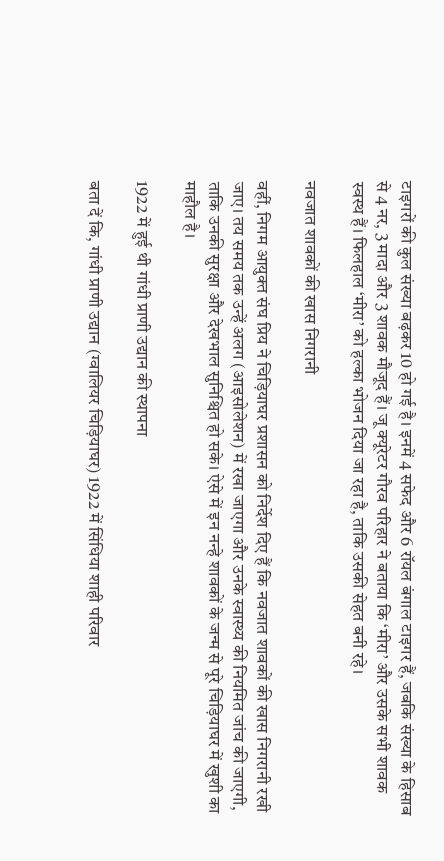टाइगरों की कुल संख्या बढ़कर 10 हो गई है। इनमें 4 सफेद और 6 रॉयल बंगाल टाइगर हैं, जबकि संख्या के हिसाब से 4 नर, 3 मादा और 3 शावक मौजूद हैं। जू क्यूरेटर गौरव परिहार ने बताया कि ‘मीरा’ और उसके सभी शावक स्वस्थ हैं। फिलहाल ‘मीरा’ को हल्का भोजन दिया जा रहा है, ताकि उसकी सेहत बनी रहे।

नवजात शावकों की खास निगरानी

वहीं, निगम आयुक्त संघ प्रिय ने चिड़ियाघर प्रशासन को निर्देश दिए हैं कि नवजात शावकों की खास निगरानी रखी जाए। तय समय तक उन्हें अलग (आइसोलेशन) में रखा जाएगा और उनके स्वास्थ्य की नियमित जांच की जाएगी, ताकि उनकी सुरक्षा और देखभाल सुनिश्चित हो सके। ऐसे में इन नन्हे शावकों के जन्म से पूरे चिड़ियाघर में खुशी का माहौल है।

1922 में हुई थी गांधी प्राणी उद्यान की स्थापना

बता दें कि, गांधी प्राणी उद्यान (ग्वालियर चिड़ियाघर) 1922 में सिंधिया शाही परिवार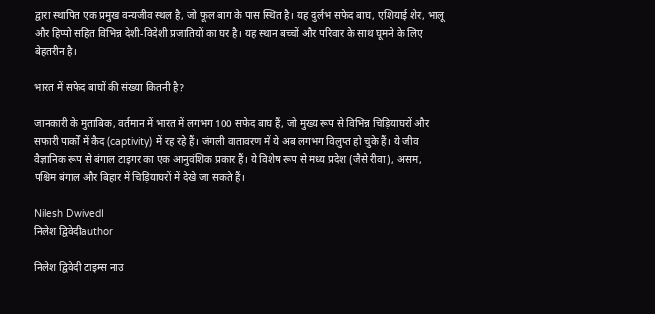द्वारा स्थापित एक प्रमुख वन्यजीव स्थल है, जो फूल बाग के पास स्थित है। यह दुर्लभ सफेद बाघ, एशियाई शेर, भालू और हिप्पो सहित विभिन्न देशी-विदेशी प्रजातियों का घर है। यह स्थान बच्चों और परिवार के साथ घूमने के लिए बेहतरीन है।

भारत में सफेद बाघों की संख्या कितनी है?

जानकारी के मुताबिक, वर्तमान में भारत में लगभग 100 सफेद बाघ हैं, जो मुख्य रूप से विभिन्न चिड़ियाघरों और सफारी पार्कों में कैद (captivity) में रह रहे हैं। जंगली वातावरण में ये अब लगभग विलुप्त हो चुके हैं। ये जीव वैज्ञानिक रूप से बंगाल टाइगर का एक आनुवंशिक प्रकार हैं। ये विशेष रूप से मध्य प्रदेश (जैसे रीवा), असम, पश्चिम बंगाल और बिहार में चिड़ियाघरों में देखे जा सकते हैं।

Nilesh DwivedI
निलेश द्विवेदीauthor

निलेश द्विवेदी टाइम्स नाउ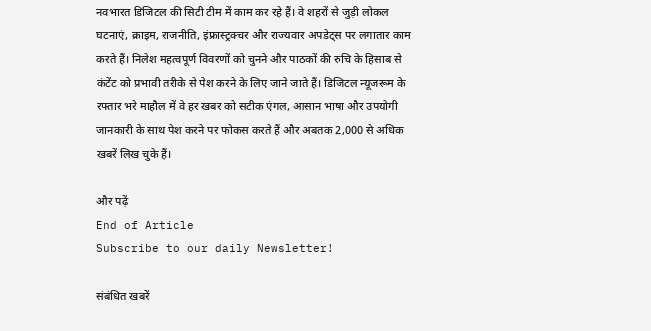नवभारत डिजिटल की सिटी टीम में काम कर रहे हैं। वे शहरों से जुड़ी लोकल घटनाएं, क्राइम, राजनीति, इंफ्रास्ट्रक्चर और राज्यवार अपडेट्स पर लगातार काम करते हैं। निलेश महत्वपूर्ण विवरणों को चुनने और पाठकों की रुचि के हिसाब से कंटेंट को प्रभावी तरीके से पेश करने के लिए जाने जाते हैं। डिजिटल न्यूजरूम के रफ्तार भरे माहौल में वे हर खबर को सटीक एंगल, आसान भाषा और उपयोगी जानकारी के साथ पेश करने पर फोकस करते हैं और अबतक 2,000 से अधिक खबरें लिख चुके हैं।

और पढ़ें
End of Article
Subscribe to our daily Newsletter!

संबंधित खबरें